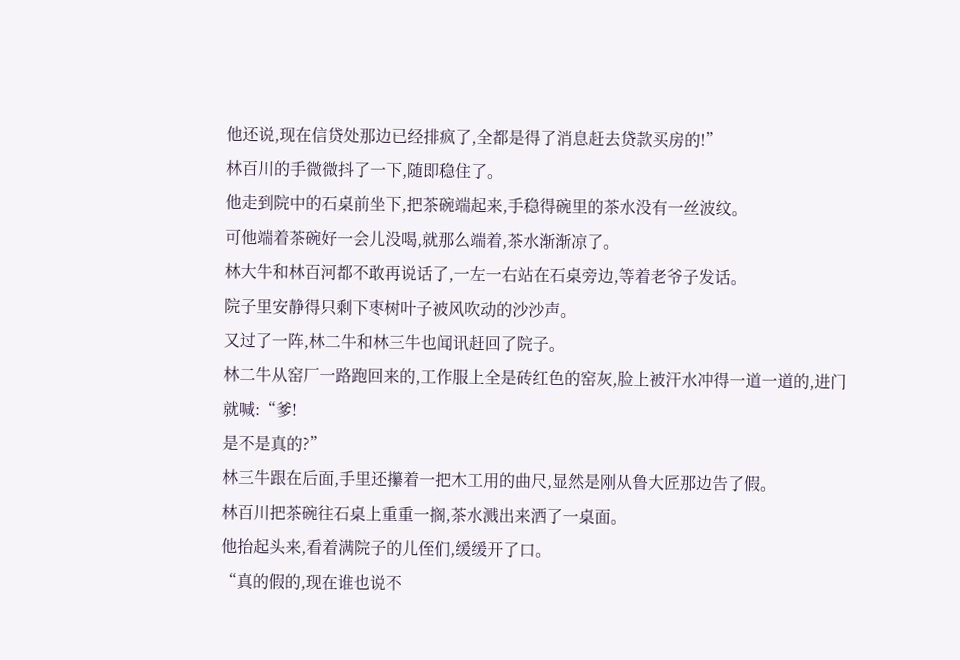他还说,现在信贷处那边已经排疯了,全都是得了消息赶去贷款买房的!”
林百川的手微微抖了一下,随即稳住了。
他走到院中的石桌前坐下,把茶碗端起来,手稳得碗里的茶水没有一丝波纹。
可他端着茶碗好一会儿没喝,就那么端着,茶水渐渐凉了。
林大牛和林百河都不敢再说话了,一左一右站在石桌旁边,等着老爷子发话。
院子里安静得只剩下枣树叶子被风吹动的沙沙声。
又过了一阵,林二牛和林三牛也闻讯赶回了院子。
林二牛从窑厂一路跑回来的,工作服上全是砖红色的窑灰,脸上被汗水冲得一道一道的,进门就喊:“爹!
是不是真的?”
林三牛跟在后面,手里还攥着一把木工用的曲尺,显然是刚从鲁大匠那边告了假。
林百川把茶碗往石桌上重重一搁,茶水溅出来洒了一桌面。
他抬起头来,看着满院子的儿侄们,缓缓开了口。
“真的假的,现在谁也说不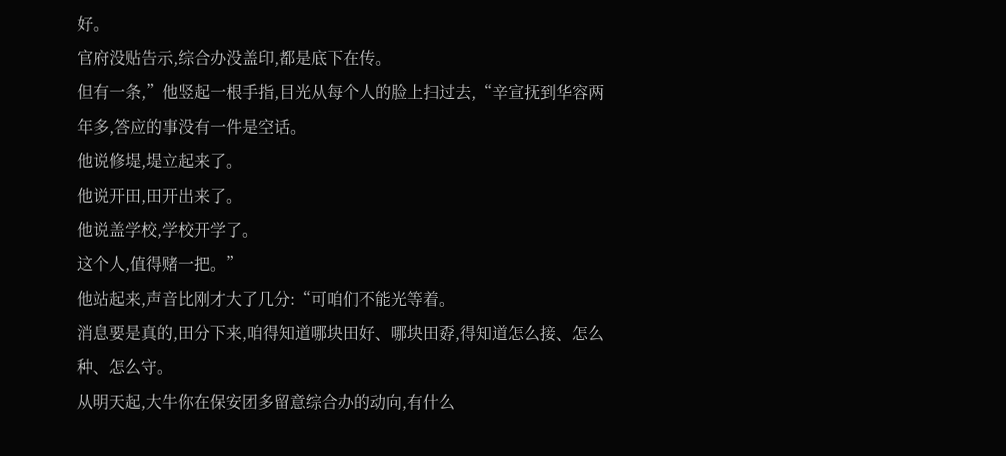好。
官府没贴告示,综合办没盖印,都是底下在传。
但有一条,”他竖起一根手指,目光从每个人的脸上扫过去,“辛宣抚到华容两年多,答应的事没有一件是空话。
他说修堤,堤立起来了。
他说开田,田开出来了。
他说盖学校,学校开学了。
这个人,值得赌一把。”
他站起来,声音比刚才大了几分:“可咱们不能光等着。
消息要是真的,田分下来,咱得知道哪块田好、哪块田孬,得知道怎么接、怎么种、怎么守。
从明天起,大牛你在保安团多留意综合办的动向,有什么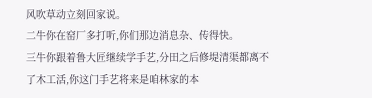风吹草动立刻回家说。
二牛你在窑厂多打听,你们那边消息杂、传得快。
三牛你跟着鲁大匠继续学手艺,分田之后修堤清渠都离不了木工活,你这门手艺将来是咱林家的本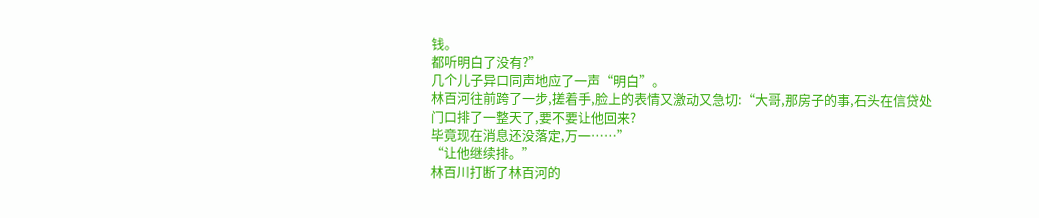钱。
都听明白了没有?”
几个儿子异口同声地应了一声“明白”。
林百河往前跨了一步,搓着手,脸上的表情又激动又急切:“大哥,那房子的事,石头在信贷处门口排了一整天了,要不要让他回来?
毕竟现在消息还没落定,万一……”
“让他继续排。”
林百川打断了林百河的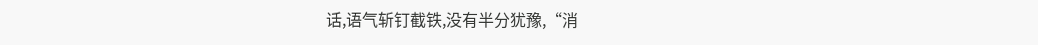话,语气斩钉截铁,没有半分犹豫,“消